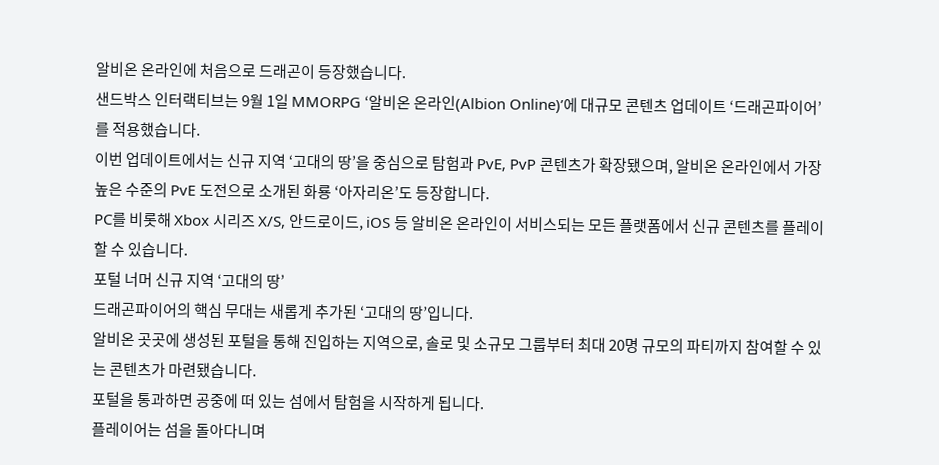알비온 온라인에 처음으로 드래곤이 등장했습니다.
샌드박스 인터랙티브는 9월 1일 MMORPG ‘알비온 온라인(Albion Online)’에 대규모 콘텐츠 업데이트 ‘드래곤파이어’를 적용했습니다.
이번 업데이트에서는 신규 지역 ‘고대의 땅’을 중심으로 탐험과 PvE, PvP 콘텐츠가 확장됐으며, 알비온 온라인에서 가장 높은 수준의 PvE 도전으로 소개된 화룡 ‘아자리온’도 등장합니다.
PC를 비롯해 Xbox 시리즈 X/S, 안드로이드, iOS 등 알비온 온라인이 서비스되는 모든 플랫폼에서 신규 콘텐츠를 플레이할 수 있습니다.
포털 너머 신규 지역 ‘고대의 땅’
드래곤파이어의 핵심 무대는 새롭게 추가된 ‘고대의 땅’입니다.
알비온 곳곳에 생성된 포털을 통해 진입하는 지역으로, 솔로 및 소규모 그룹부터 최대 20명 규모의 파티까지 참여할 수 있는 콘텐츠가 마련됐습니다.
포털을 통과하면 공중에 떠 있는 섬에서 탐험을 시작하게 됩니다.
플레이어는 섬을 돌아다니며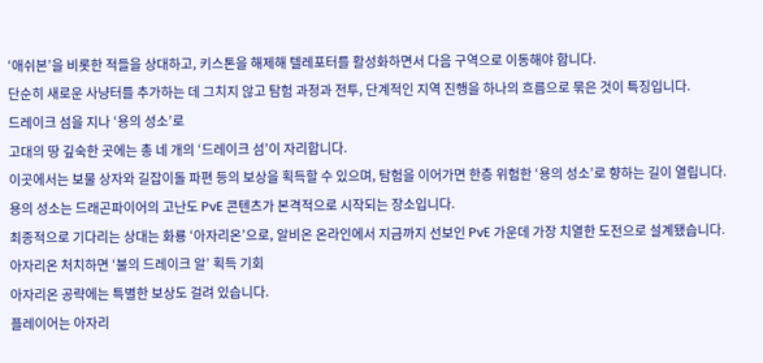‘애쉬본’을 비롯한 적들을 상대하고, 키스톤을 해제해 텔레포터를 활성화하면서 다음 구역으로 이동해야 합니다.
단순히 새로운 사냥터를 추가하는 데 그치지 않고 탐험 과정과 전투, 단계적인 지역 진행을 하나의 흐름으로 묶은 것이 특징입니다.
드레이크 섬을 지나 ‘용의 성소’로
고대의 땅 깊숙한 곳에는 총 네 개의 ‘드레이크 섬’이 자리합니다.
이곳에서는 보물 상자와 길잡이돌 파편 등의 보상을 획득할 수 있으며, 탐험을 이어가면 한층 위험한 ‘용의 성소’로 향하는 길이 열립니다.
용의 성소는 드래곤파이어의 고난도 PvE 콘텐츠가 본격적으로 시작되는 장소입니다.
최종적으로 기다리는 상대는 화룡 ‘아자리온’으로, 알비온 온라인에서 지금까지 선보인 PvE 가운데 가장 치열한 도전으로 설계됐습니다.
아자리온 처치하면 ‘불의 드레이크 알’ 획득 기회
아자리온 공략에는 특별한 보상도 걸려 있습니다.
플레이어는 아자리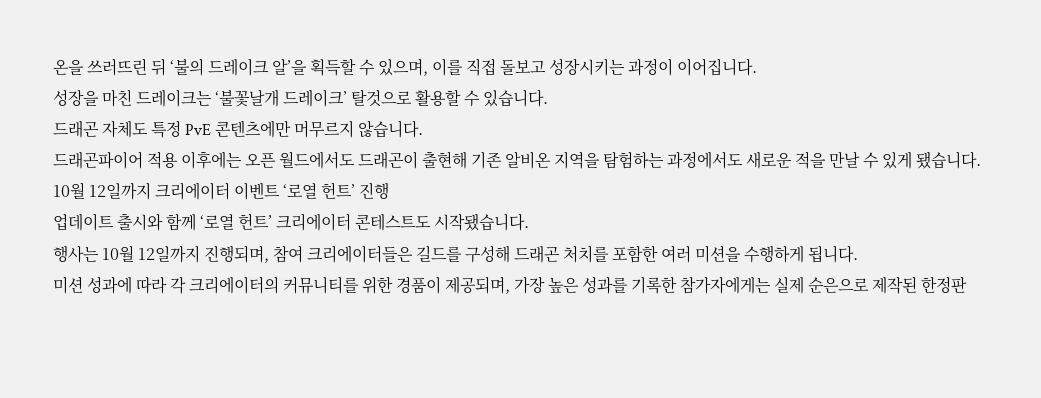온을 쓰러뜨린 뒤 ‘불의 드레이크 알’을 획득할 수 있으며, 이를 직접 돌보고 성장시키는 과정이 이어집니다.
성장을 마친 드레이크는 ‘불꽃날개 드레이크’ 탈것으로 활용할 수 있습니다.
드래곤 자체도 특정 PvE 콘텐츠에만 머무르지 않습니다.
드래곤파이어 적용 이후에는 오픈 월드에서도 드래곤이 출현해 기존 알비온 지역을 탐험하는 과정에서도 새로운 적을 만날 수 있게 됐습니다.
10월 12일까지 크리에이터 이벤트 ‘로열 헌트’ 진행
업데이트 출시와 함께 ‘로열 헌트’ 크리에이터 콘테스트도 시작됐습니다.
행사는 10월 12일까지 진행되며, 참여 크리에이터들은 길드를 구성해 드래곤 처치를 포함한 여러 미션을 수행하게 됩니다.
미션 성과에 따라 각 크리에이터의 커뮤니티를 위한 경품이 제공되며, 가장 높은 성과를 기록한 참가자에게는 실제 순은으로 제작된 한정판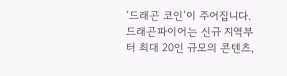‘드래곤 코인’이 주어집니다.
드래곤파이어는 신규 지역부터 최대 20인 규모의 콘텐츠,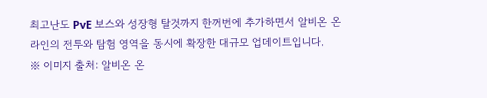최고난도 PvE 보스와 성장형 탈것까지 한꺼번에 추가하면서 알비온 온라인의 전투와 탐험 영역을 동시에 확장한 대규모 업데이트입니다.
※ 이미지 출처: 알비온 온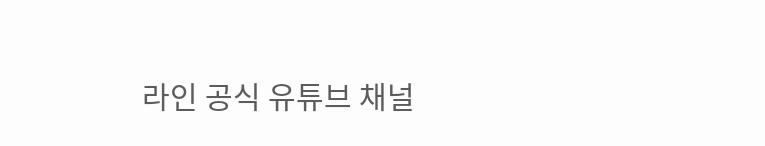라인 공식 유튜브 채널